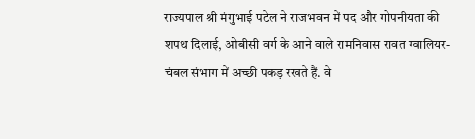राज्यपाल श्री मंगुभाई पटेल ने राजभवन में पद और गोपनीयता की शपथ दिलाई, ओबीसी वर्ग के आने वाले रामनिवास रावत ग्वालियर-चंबल संभाग में अच्छी पकड़ रखते हैं. वे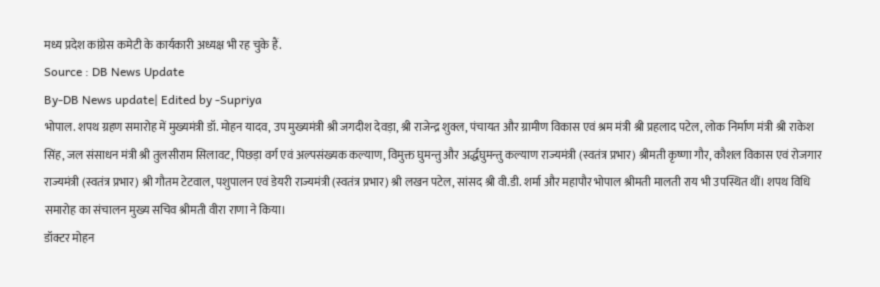मध्य प्रदेश कांग्रेस कमेटी के कार्यकारी अध्यक्ष भी रह चुके हैं.
Source : DB News Update
By-DB News update| Edited by -Supriya
भोपाल. शपथ ग्रहण समारोह में मुख्यमंत्री डॉ. मोहन यादव, उप मुख्यमंत्री श्री जगदीश देवड़ा, श्री राजेन्द्र शुक्ल, पंचायत और ग्रामीण विकास एवं श्रम मंत्री श्री प्रहलाद पटेल, लोक निर्माण मंत्री श्री राकेश सिंह, जल संसाधन मंत्री श्री तुलसीराम सिलावट, पिछड़ा वर्ग एवं अल्पसंख्यक कल्याण, विमुक्त घुमन्तु और अर्द्धघुमन्तु कल्याण राज्यमंत्री (स्वतंत्र प्रभार) श्रीमती कृष्णा गौर, कौशल विकास एवं रोजगार राज्यमंत्री (स्वतंत्र प्रभार) श्री गौतम टेटवाल, पशुपालन एवं डेयरी राज्यमंत्री (स्वतंत्र प्रभार) श्री लखन पटेल, सांसद श्री वी.डी. शर्मा और महापौर भोपाल श्रीमती मालती राय भी उपस्थित थीं। शपथ विधि समारोह का संचालन मुख्य सचिव श्रीमती वीरा राणा ने किया।
डॉक्टर मोहन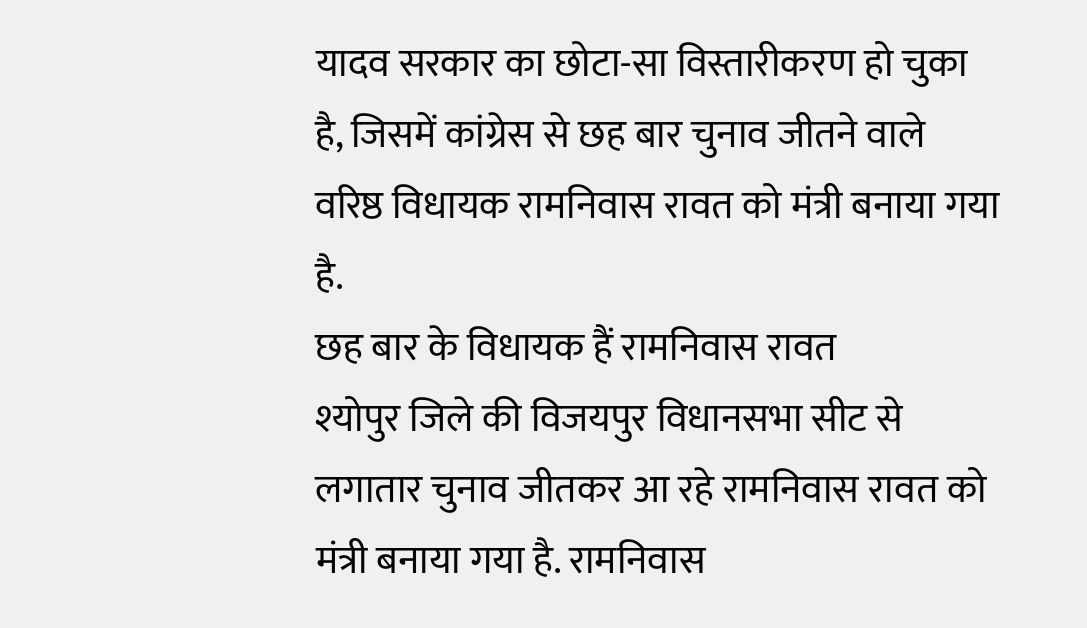यादव सरकार का छोटा-सा विस्तारीकरण हो चुका है, जिसमें कांग्रेस से छह बार चुनाव जीतने वाले वरिष्ठ विधायक रामनिवास रावत को मंत्री बनाया गया है.
छह बार के विधायक हैं रामनिवास रावत
श्योपुर जिले की विजयपुर विधानसभा सीट से लगातार चुनाव जीतकर आ रहे रामनिवास रावत को मंत्री बनाया गया है. रामनिवास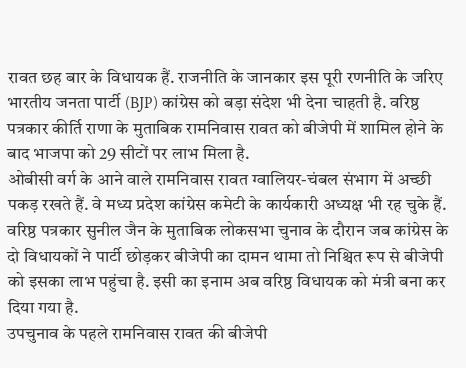रावत छह बार के विधायक हैं. राजनीति के जानकार इस पूरी रणनीति के जरिए भारतीय जनता पार्टी (BJP) कांग्रेस को बड़ा संदेश भी देना चाहती है. वरिष्ठ पत्रकार कीर्ति राणा के मुताबिक रामनिवास रावत को बीजेपी में शामिल होने के बाद भाजपा को 29 सीटों पर लाभ मिला है.
ओबीसी वर्ग के आने वाले रामनिवास रावत ग्वालियर-चंबल संभाग में अच्छी पकड़ रखते हैं. वे मध्य प्रदेश कांग्रेस कमेटी के कार्यकारी अध्यक्ष भी रह चुके हैं. वरिष्ठ पत्रकार सुनील जैन के मुताबिक लोकसभा चुनाव के दौरान जब कांग्रेस के दो विधायकों ने पार्टी छोड़कर बीजेपी का दामन थामा तो निश्चित रूप से बीजेपी को इसका लाभ पहुंचा है. इसी का इनाम अब वरिष्ठ विधायक को मंत्री बना कर दिया गया है.
उपचुनाव के पहले रामनिवास रावत की बीजेपी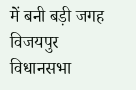में बनी बड़ी जगह
विजयपुर विधानसभा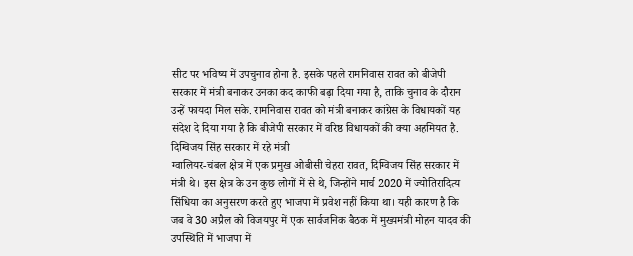सीट पर भविष्य में उपचुनाव होना है. इसके पहले रामनिवास रावत को बीजेपी सरकार में मंत्री बनाकर उनका कद काफी बढ़ा दिया गया है, ताकि चुनाव के दौरान उन्हें फायदा मिल सके. रामनिवास रावत को मंत्री बनाकर कांग्रेस के विधायकों यह संदेश दे दिया गया है कि बीजेपी सरकार में वरिष्ठ विधायकों की क्या अहमियत है.
दिग्विजय सिंह सरकार में रहे मंत्री
ग्वालियर-चंबल क्षेत्र में एक प्रमुख ओबीसी चेहरा रावत, दिग्विजय सिंह सरकार में मंत्री थे। इस क्षेत्र के उन कुछ लोगों में से थे, जिन्होंने मार्च 2020 में ज्योतिरादित्य सिंधिया का अनुसरण करते हुए भाजपा में प्रवेश नहीं किया था। यही कारण है कि जब वे 30 अप्रैल को विजयपुर में एक सार्वजनिक बैठक में मुख्यमंत्री मोहन यादव की उपस्थिति में भाजपा में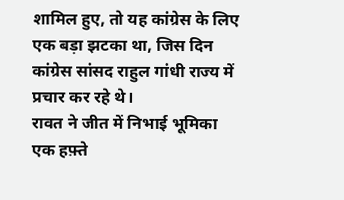शामिल हुए, तो यह कांग्रेस के लिए एक बड़ा झटका था, जिस दिन कांग्रेस सांसद राहुल गांधी राज्य में प्रचार कर रहे थे।
रावत ने जीत में निभाई भूमिका
एक हफ़्ते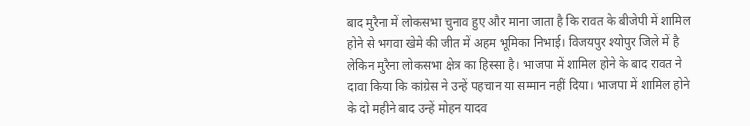बाद मुरैना में लोकसभा चुनाव हुए और माना जाता है कि रावत के बीजेपी में शामिल होने से भगवा खेमे की जीत में अहम भूमिका निभाई। विजयपुर श्योपुर जिले में है लेकिन मुरैना लोकसभा क्षेत्र का हिस्सा है। भाजपा में शामिल होने के बाद रावत ने दावा किया कि कांग्रेस ने उन्हें पहचान या सम्मान नहीं दिया। भाजपा में शामिल होने के दो महीने बाद उन्हें मोहन यादव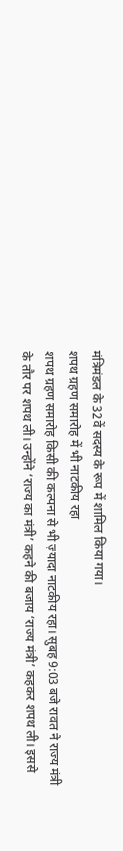मंत्रिमंडल के 32वें सदस्य के रूप में शामिल किया गया।
शपथ ग्रहण समारोह में भी नाटकीय रहा
शपथ ग्रहण समारोह किसी की कल्पना से भी ज़्यादा नाटकीय रहा। सुबह 9:03 बजे रावत ने राज्य मंत्री के तौर पर शपथ ली। उन्होंने ‘राज्य का मंत्री’ कहने की बजाय ‘राज्य मंत्री’ कहकर शपथ ली। इससे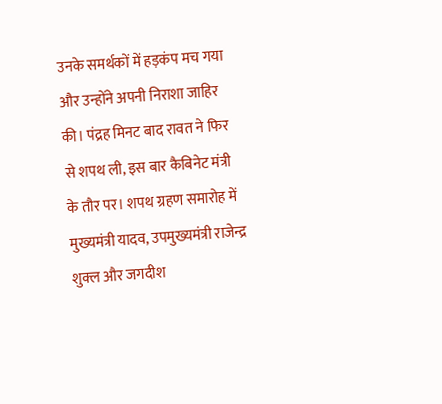उनके समर्थकों में हड़कंप मच गया और उन्होंने अपनी निराशा जाहिर की। पंद्रह मिनट बाद रावत ने फिर से शपथ ली, इस बार कैबिनेट मंत्री के तौर पर। शपथ ग्रहण समारोह में मुख्यमंत्री यादव, उपमुख्यमंत्री राजेन्द्र शुक्ल और जगदीश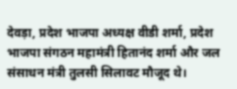देवड़ा, प्रदेश भाजपा अध्यक्ष वीडी शर्मा, प्रदेश भाजपा संगठन महामंत्री हितानंद शर्मा और जल संसाधन मंत्री तुलसी सिलावट मौजूद थे।